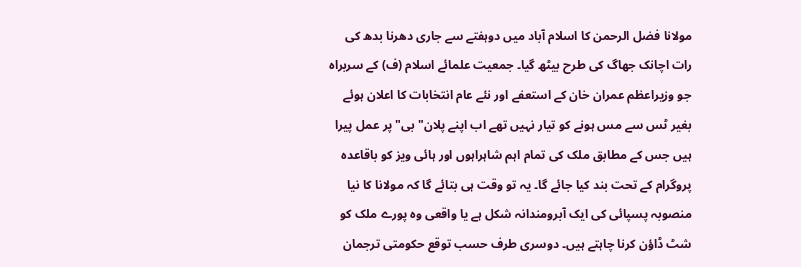مولانا فضل الرحمن کا اسلام آباد میں دوہفتے سے جاری دھرنا بدھ کی رات اچانک جھاگ کی طرح بیٹھ گیا۔ جمعیت علمائے اسلام (ف) کے سربراہ جو وزیراعظم عمران خان کے استعفے اور نئے عام انتخابات کا اعلان ہوئے بغیر ٹس سے مس ہونے کو تیار نہیں تھے اب اپنے پلان" بی" پر عمل پیرا ہیں جس کے مطابق ملک کی تمام اہم شاہراہوں اور ہائی ویز کو باقاعدہ پروگرام کے تحت بند کیا جائے گا۔ یہ تو وقت ہی بتائے گا کہ مولانا کا نیا منصوبہ پسپائی کی ایک آبرومندانہ شکل ہے یا واقعی وہ پورے ملک کو شٹ ڈاؤن کرنا چاہتے ہیں۔ دوسری طرف حسب توقع حکومتی ترجمان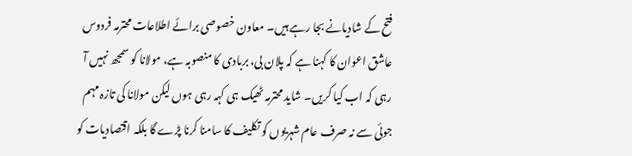فتح کے شادیانے بجا رہے ہیں۔ معاون خصوصی برائے اطلاعات محترمہ فردوس عاشق اعوان کا کہنا ہے کہ پلان بی، بربادی کا منصوبہ ہے، مولانا کو سمجھ نہیں آ رہی کہ اب کیا کریں۔ شاید محترمہ ٹھیک ہی کہہ رہی ہوں لیکن مولانا کی تازہ مہم جوئی سے نہ صرف عام شہریوں کو تکلیف کا سامنا کرنا پڑے گا بلکہ اقتصادیات کو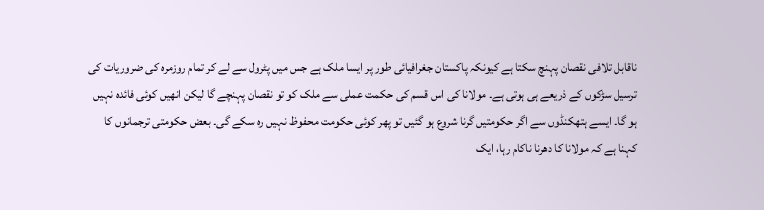ناقابل تلافی نقصان پہنچ سکتا ہے کیونکہ پاکستان جغرافیائی طور پر ایسا ملک ہے جس میں پٹرول سے لے کر تمام روزمرہ کی ضروریات کی ترسیل سڑکوں کے ذریعے ہی ہوتی ہے۔ مولانا کی اس قسم کی حکمت عملی سے ملک کو تو نقصان پہنچے گا لیکن انھیں کوئی فائدہ نہیں ہو گا۔ ایسے ہتھکنڈوں سے اگر حکومتیں گرنا شروع ہو گئیں تو پھر کوئی حکومت محفوظ نہیں رہ سکے گی۔ بعض حکومتی ترجمانوں کا کہنا ہے کہ مولانا کا دھرنا ناکام رہا، ایک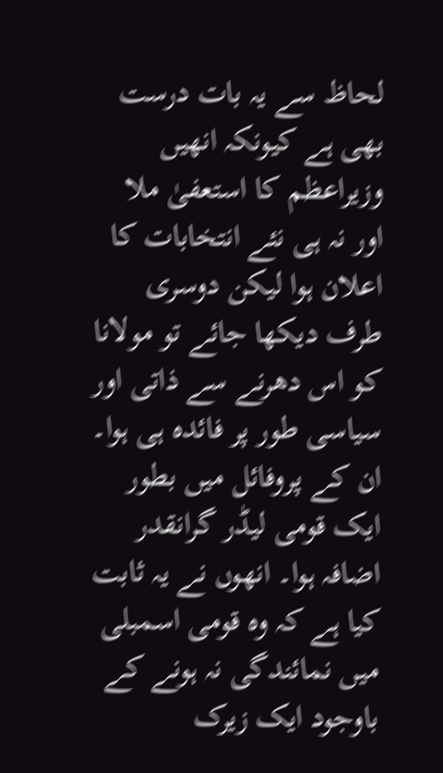لحاظ سے یہ بات درست بھی ہے کیونکہ انھیں وزیراعظم کا استعفیٰ ملا اور نہ ہی نئے انتخابات کا اعلان ہوا لیکن دوسری طرف دیکھا جائے تو مولانا کو اس دھرنے سے ذاتی اور سیاسی طور پر فائدہ ہی ہوا۔ ان کے پروفائل میں بطور ایک قومی لیڈر گرانقدر اضافہ ہوا۔ انھوں نے یہ ثابت کیا ہے کہ وہ قومی اسمبلی میں نمائندگی نہ ہونے کے باوجود ایک زیرک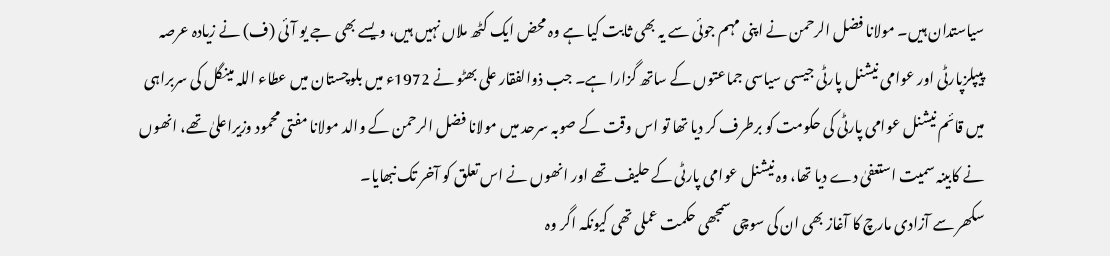سیاستدان ہیں۔ مولانا فضل الرحمن نے اپنی مہم جوئی سے یہ بھی ثابت کیا ہے وہ محض ایک کٹھ ملاں نہیں ہیں، ویسے بھی جے یو آئی (ف) نے زیادہ عرصہ پیپلزپارٹی اور عوامی نیشنل پارٹی جیسی سیاسی جماعتوں کے ساتھ گزارا ہے۔ جب ذوالفقار علی بھٹو نے 1972ء میں بلوچستان میں عطاء اللہ مینگل کی سربراہی میں قائم نیشنل عوامی پارٹی کی حکومت کو برطرف کر دیا تھا تو اس وقت کے صوبہ سرحد میں مولانا فضل الرحمن کے والد مولانا مفتی محمود وزیراعلیٰ تھے، انھوں نے کابینہ سمیت استعفیٰ دے دیا تھا، وہ نیشنل عوامی پارٹی کے حلیف تھے اور انھوں نے اس تعلق کو آخر تک نبھایا۔
سکھر سے آزادی مارچ کا آغاز بھی ان کی سوچی سمجھی حکمت عملی تھی کیونکہ اگر وہ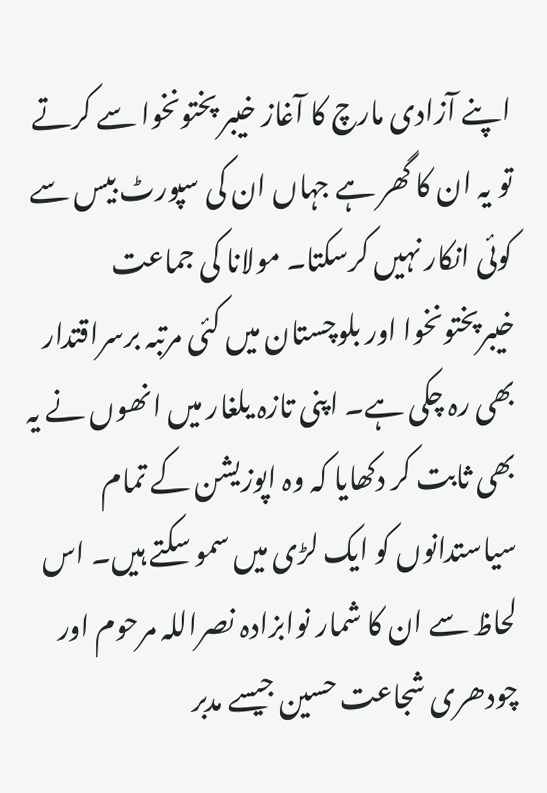اپنے آزادی مارچ کا آغاز خیبر پختونخوا سے کرتے تو یہ ان کا گھر ہے جہاں ان کی سپورٹ بیس سے کوئی انکار نہیں کرسکتا۔ مولانا کی جماعت خیبرپختونخوا اور بلوچستان میں کئی مرتبہ برسراقتدار بھی رہ چکی ہے۔ اپنی تازہ یلغار میں انھوں نے یہ بھی ثابت کر دکھایا کہ وہ اپوزیشن کے تمام سیاستدانوں کو ایک لڑی میں سمو سکتے ہیں۔ اس لحاظ سے ان کا شمار نوابزادہ نصراللہ مرحوم اور چودھری شجاعت حسین جیسے مدبر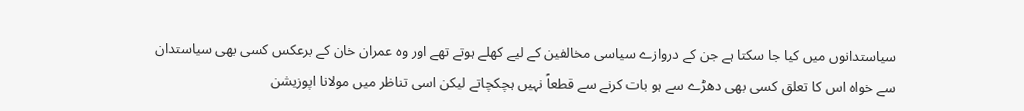سیاستدانوں میں کیا جا سکتا ہے جن کے دروازے سیاسی مخالفین کے لیے کھلے ہوتے تھے اور وہ عمران خان کے برعکس کسی بھی سیاستدان سے خواہ اس کا تعلق کسی بھی دھڑے سے ہو بات کرنے سے قطعاً نہیں ہچکچاتے لیکن اسی تناظر میں مولانا اپوزیشن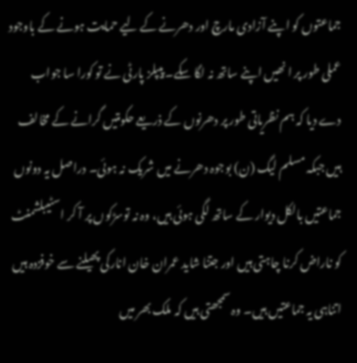جماعتوں کو اپنے آزادی مارچ اور دھرنے کے لیے حمایت ہونے کے باوجود عملی طور پر ا نھیں اپنے ساتھ نہ لگا سکے۔ پیپلز پارٹی نے تو کورا سا جواب دے دیا کہ ہم نظریاتی طور پر دھرنوں کے ذریعے حکومتیں گرانے کے مخالف ہیں جبکہ مسلم لیگ (ن) بوجوہ دھرنے میں شریک نہ ہوئی۔ دراصل یہ دونوں جماعتیں بالکل دیوار کے ساتھ لگی ہوئی ہیں، وہ نہ توسڑکوں پر آ کر اسٹیبلشمنٹ کو ناراض کرنا چاہتی ہیں اور جتنا شاید عمران خان انارکی پھیلنے سے خوفزدہ ہیں اتناہی یہ جماعتیں ہیں۔ وہ سمجھتی ہیں کہ ملک بھر میں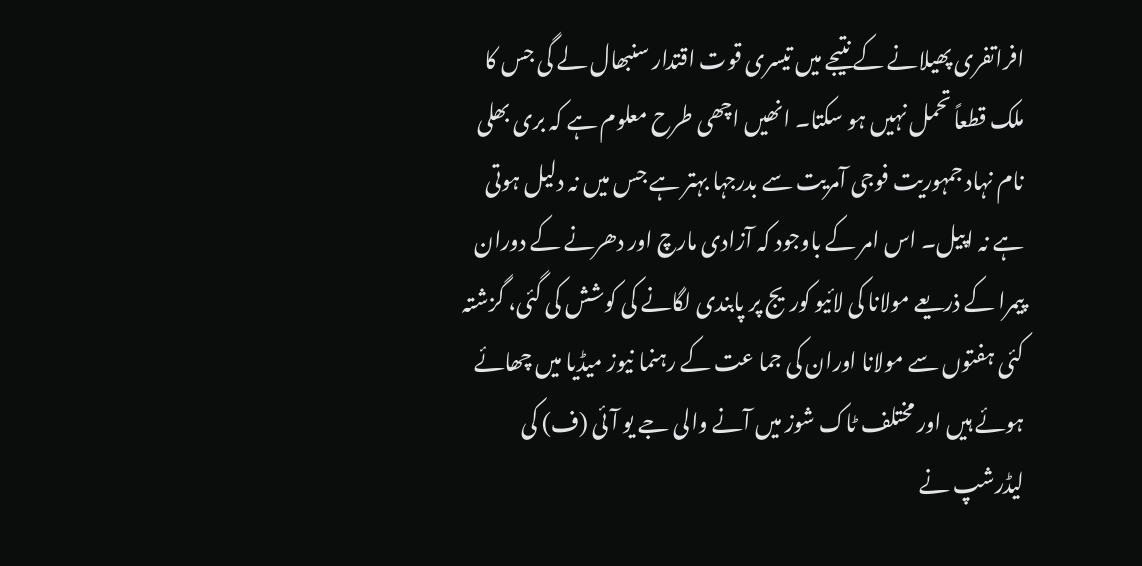افراتفری پھیلانے کے نتیجے میں تیسری قوت اقتدار سنبھال لے گی جس کا ملک قطعاً تحمل نہیں ہو سکتا۔ انھیں اچھی طرح معلوم ہے کہ بری بھلی نام نہاد جمہوریت فوجی آمریت سے بدرجہا بہتر ہے جس میں نہ دلیل ہوتی ہے نہ اپیل۔ اس امر کے باوجود کہ آزادی مارچ اور دھرنے کے دوران پیمرا کے ذریعے مولانا کی لائیو کوریج پر پابندی لگانے کی کوشش کی گئی، گزشتہ کئی ہفتوں سے مولانا اوران کی جما عت کے رہنما نیوز میڈیا میں چھائے ہوئے ہیں اور مختلف ٹاک شوز میں آنے والی جے یو آئی (ف) کی لیڈرشپ نے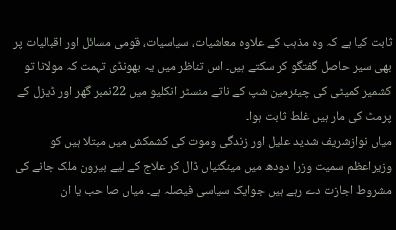ثابت کیا ہے کہ وہ مذہب کے علاوہ معاشیات، سیاسیات، قومی مسائل اور اقبالیات پر بھی سیر حاصل گفتگو کر سکتے ہیں۔ اس تناظر میں یہ بھونڈی تہمت کہ مولانا تو کشمیر کمیٹی کی چیئرمین شپ کے ناتے منسٹر انکلیو میں 22نمبر گھر اور ڈیزل کے پرمٹ کی مار ہیں غلط ثابت ہوا۔
میاں نوازشریف شدید علیل اور زندگی وموت کی کشمکش میں مبتلا ہیں کو وزیراعظم سمیت وزرا دودھ میں مینگنیاں ڈال کر علاج کے لیے بیرون ملک جانے کی مشروط اجازت دے رہے ہیں جوایک سیاسی فیصلہ ہے۔ میاں صا حب یا ان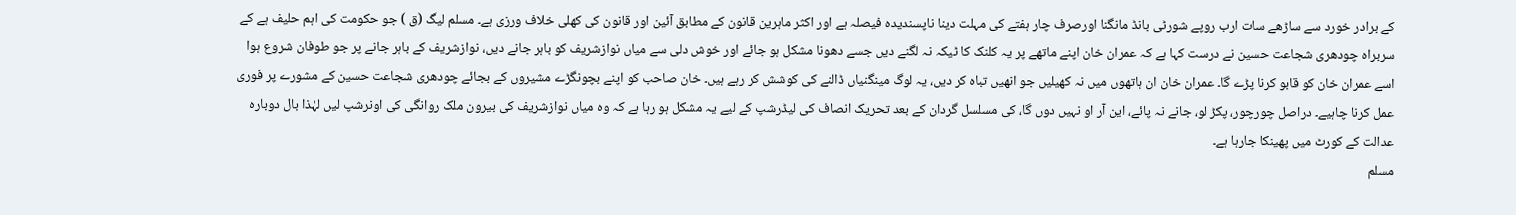کے برادر خورد سے ساڑھے سات ارب روپے شورٹی بانڈ مانگنا اورصرف چار ہفتے کی مہلت دینا ناپسندیدہ فیصلہ ہے اور اکثر ماہرین قانون کے مطابق آئین اور قانون کی کھلی خلاف ورزی ہے۔ مسلم لیگ (ق ) جو حکومت کی اہم حلیف ہے کے سربراہ چودھری شجاعت حسین نے درست کہا ہے کہ عمران خان اپنے ماتھے پر یہ کلنک کا ٹیکہ نہ لگنے دیں جسے دھونا مشکل ہو جائے اور خوش دلی سے میاں نوازشریف کو باہر جانے دیں، نوازشریف کے باہر جانے پر جو طوفان شروع ہوا اسے عمران خان کو قابو کرنا پڑے گا۔ عمران خان ان ہاتھوں میں نہ کھیلیں جو انھیں تباہ کر دیں، یہ لوگ مینگنیاں ڈالنے کی کوشش کر رہے ہیں۔ خان صاحب کو اپنے بچونگڑے مشیروں کے بجائے چودھری شجاعت حسین کے مشورے پر فوری عمل کرنا چاہیے۔ دراصل چورچور، پکڑ لو، جانے نہ پائے، این آر او نہیں دوں گا، کی مسلسل گردان کے بعد تحریک انصاف کی لیڈرشپ کے لیے یہ مشکل ہو رہا ہے کہ وہ میاں نوازشریف کی بیرون ملک روانگی کی اونرشپ لیں لہٰذا بال دوبارہ عدالت کے کورٹ میں پھینکا جارہا ہے۔
مسلم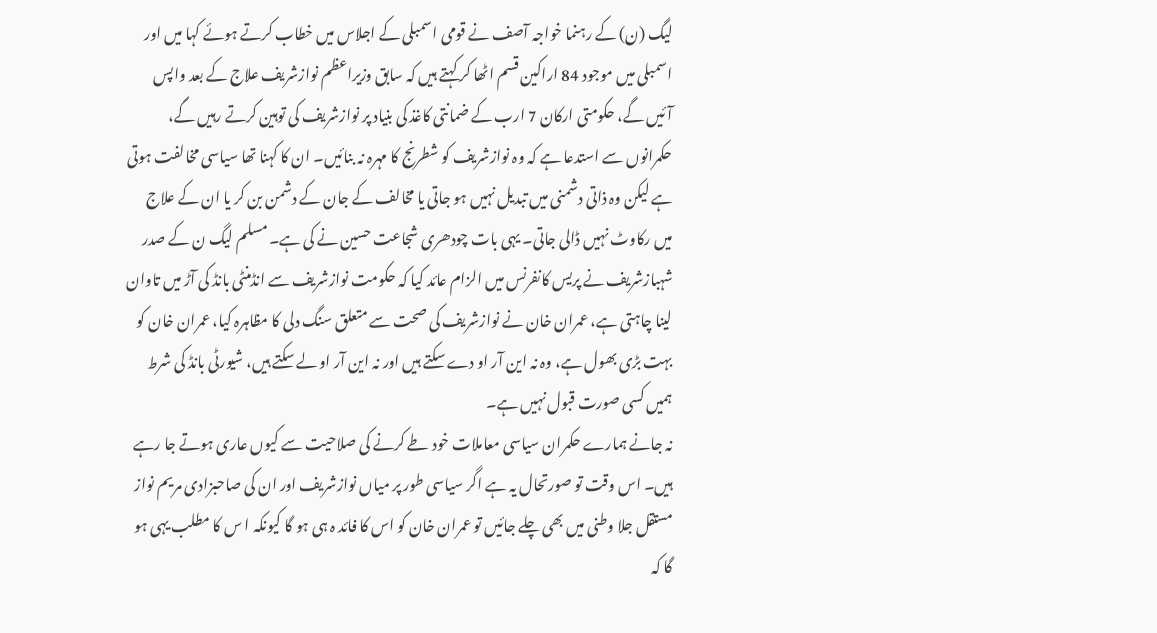لیگ (ن) کے رہنما خواجہ آصف نے قومی اسمبلی کے اجلاس میں خطاب کرتے ہوئے کہا میں اور اسمبلی میں موجود 84 اراکین قسم اٹھا کر کہتے ہیں کہ سابق وزیراعظم نوازشریف علاج کے بعد واپس آئیں گے، حکومتی ارکان 7 ارب کے ضمانتی کاغذ کی بنیاد پر نوازشریف کی توہین کرتے رہیں گے، حکمرانوں سے استدعا ہے کہ وہ نوازشریف کو شطرنج کا مہرہ نہ بنائیں۔ ان کا کہنا تھا سیاسی مخالفت ہوتی ہے لیکن وہ ذاتی دشمنی میں تبدیل نہیں ہو جاتی یا مخالف کے جان کے دشمن بن کر یا ان کے علاج میں رکاوٹ نہیں ڈالی جاتی۔ یہی بات چودھری شجاعت حسین نے کی ہے۔ مسلم لیگ ن کے صدر شہبازشریف نے پریس کانفرنس میں الزام عائد کیا کہ حکومت نوازشریف سے انڈمنٹی بانڈ کی آڑ میں تاوان لینا چاہتی ہے، عمران خان نے نوازشریف کی صحت سے متعلق سنگ دلی کا مظاہرہ کیا، عمران خان کو بہت بڑی بھول ہے، وہ نہ این آر او دے سکتے ہیں اور نہ این آر او لے سکتے ہیں، شیورٹی بانڈ کی شرط ہمیں کسی صورت قبول نہیں ہے۔
نہ جانے ہمارے حکمران سیاسی معاملات خود طے کرنے کی صلاحیت سے کیوں عاری ہوتے جا رہے ہیں۔ اس وقت تو صورتحال یہ ہے اگر سیاسی طور پر میاں نوازشریف اور ان کی صاحبزادی مریم نواز مستقل جلا وطنی میں بھی چلے جائیں تو عمران خان کو اس کا فائد ہ ہی ہو گا کیونکہ ا س کا مطلب یہی ہو گا کہ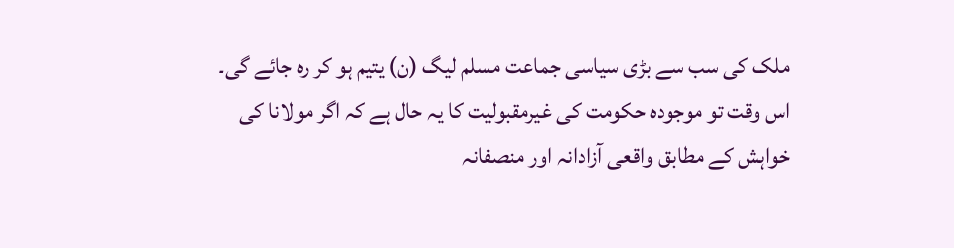ملک کی سب سے بڑی سیاسی جماعت مسلم لیگ (ن) یتیم ہو کر رہ جائے گی۔ اس وقت تو موجودہ حکومت کی غیرمقبولیت کا یہ حال ہے کہ اگر مولانا کی خواہش کے مطابق واقعی آزادانہ اور منصفانہ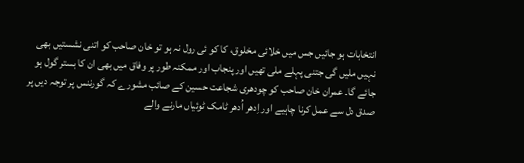انتخابات ہو جائیں جس میں خلائی مخلوق، کا کو ئی رول نہ ہو تو خان صاحب کو اتنی نشستیں بھی نہیں ملیں گی جتنی پہلے ملی تھیں اور پنجاب اور ممکنہ طور پر وفاق میں بھی ان کا بستر گول ہو جائے گا۔ عمران خان صاحب کو چودھری شجاعت حسین کے صائب مشورے کہ گورننس پر توجہ دیں پر صدق دل سے عمل کرنا چاہیے اور اِدھر اُدھر ٹامک ٹوئیاں مارنے والے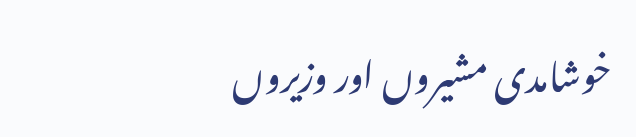خوشامدی مشیروں اور وزیروں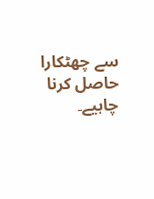سے چھٹکارا حاصل کرنا چاہیے۔